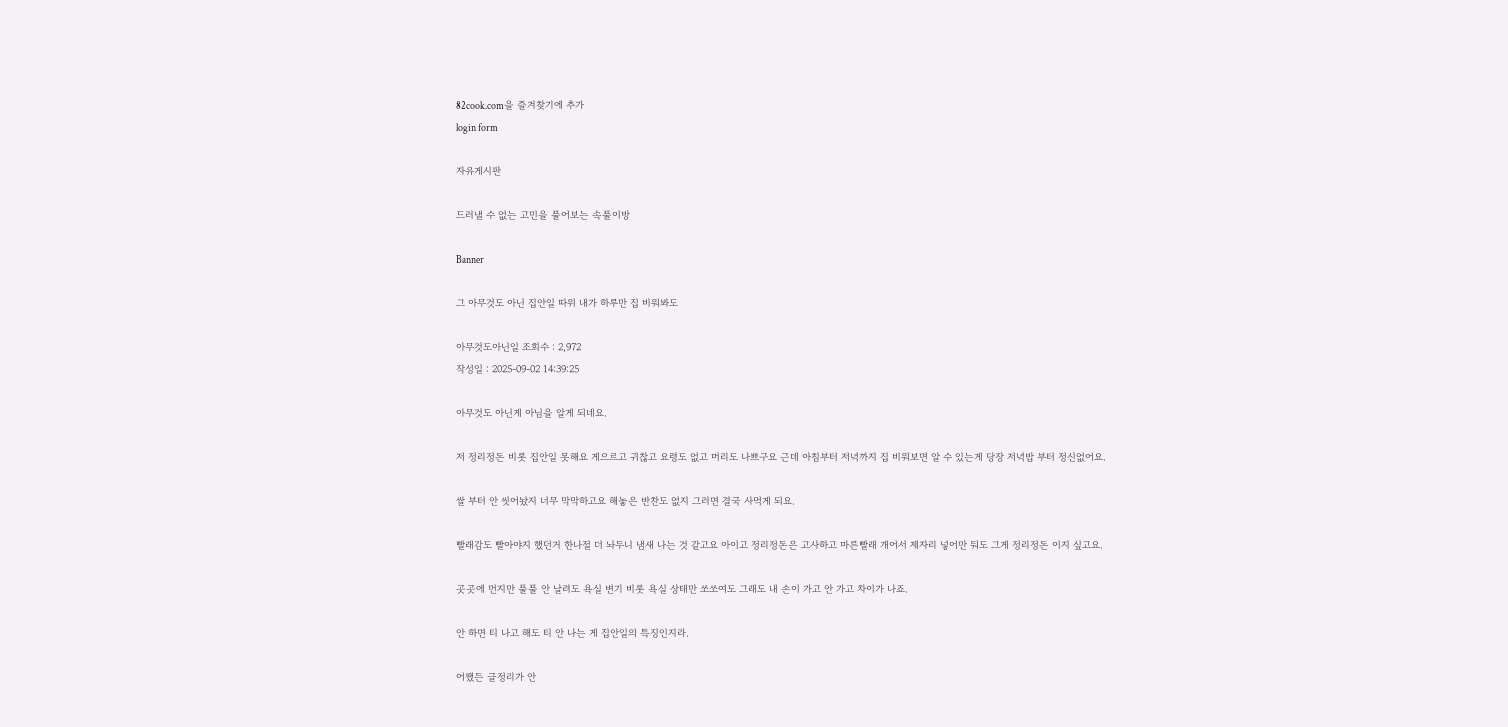82cook.com을 즐겨찾기에 추가
login form

자유게시판

드러낼 수 없는 고민을 풀어보는 속풀이방

Banner

그 아무것도 아닌 집안일 따위 내가 하루만 집 비워봐도

아무것도아닌일 조회수 : 2,972
작성일 : 2025-09-02 14:39:25

아무것도 아닌게 아님을 알게 되네요.

저 정리정돈 비롯 집안일 못해요 게으르고 귀찮고 요령도 없고 머리도 나쁘구요 근데 아침부터 저녁까지 집 비워보면 알 수 있는게 당장 저녁밥 부터 정신없어요.

쌀 부터 안 씻어놨지 너무 막막하고요 해놓은 반찬도 없지 그러면 결국 사먹게 되요.

빨래감도 빨아야지 했던거 한나절 더 놔두니 냄새 나는 것 같고요 아이고 정리정돈은 고사하고 마른빨래 개어서 제자리 넣어만 둬도 그게 정리정돈 이지 싶고요.

곳곳에 먼지만 풀풀 안 날려도 욕실 변기 비롯 욕실 상태만 쏘쏘여도 그래도 내 손이 가고 안 가고 차이가 나죠.

안 하면 티 나고 해도 티 안 나는 게 집안일의 특징인지라.

어쨌든 글정리가 안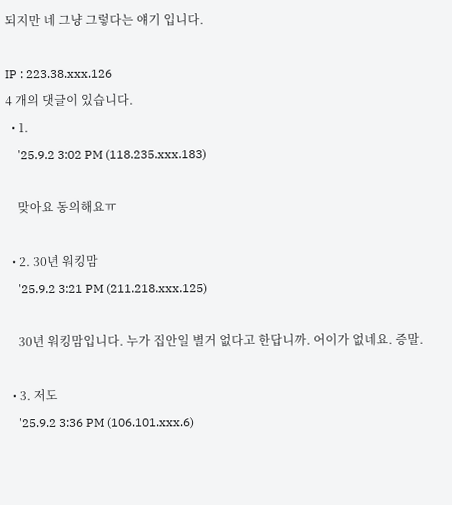되지만 네 그냥 그렇다는 얘기 입니다.

IP : 223.38.xxx.126
4 개의 댓글이 있습니다.
  • 1.
    '25.9.2 3:02 PM (118.235.xxx.183)

    맞아요 동의해요ㅠ

  • 2. 30년 워킹맘
    '25.9.2 3:21 PM (211.218.xxx.125)

    30년 워킹맘입니다. 누가 집안일 별거 없다고 한답니까. 어이가 없네요. 증말.

  • 3. 저도
    '25.9.2 3:36 PM (106.101.xxx.6)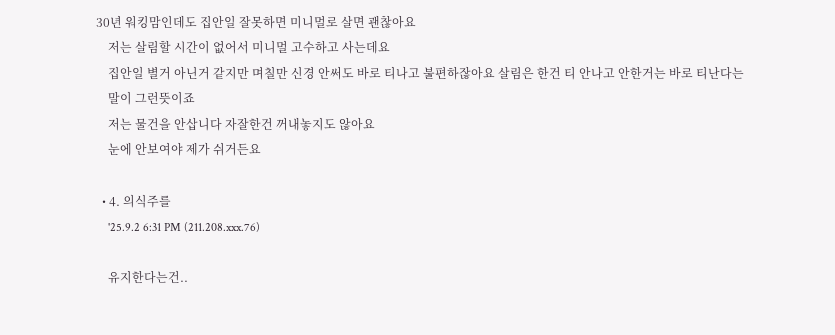30년 워킹맘인데도 집안일 잘못하면 미니멀로 살면 괜찮아요
    저는 살림할 시간이 없어서 미니멀 고수하고 사는데요
    집안일 별거 아닌거 같지만 며칠만 신경 안써도 바로 티나고 불편하잖아요 살림은 한건 티 안나고 안한거는 바로 티난다는
    말이 그런뜻이죠
    저는 물건을 안삽니다 자잘한건 꺼내놓지도 않아요
    눈에 안보여야 제가 쉬거든요

  • 4. 의식주를
    '25.9.2 6:31 PM (211.208.xxx.76)

    유지한다는건..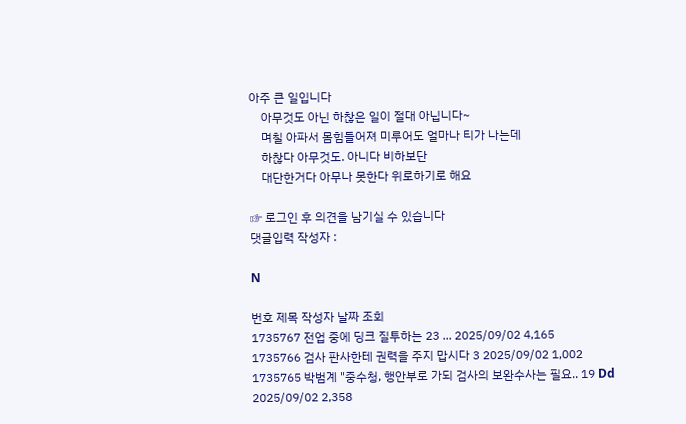아주 큰 일입니다
    아무것도 아닌 하찮은 일이 절대 아닙니다~
    며칠 아파서 몸힘들어져 미루어도 얼마나 티가 나는데
    하찮다 아무것도. 아니다 비하보단
    대단한거다 아무나 못한다 위로하기로 해요

☞ 로그인 후 의견을 남기실 수 있습니다
댓글입력 작성자 :

N

번호 제목 작성자 날짜 조회
1735767 전업 중에 딩크 질투하는 23 ... 2025/09/02 4,165
1735766 검사 판사한테 권력을 주지 맙시다 3 2025/09/02 1,002
1735765 박범계 "중수청, 행안부로 가되 검사의 보완수사는 필요.. 19 Dd 2025/09/02 2,358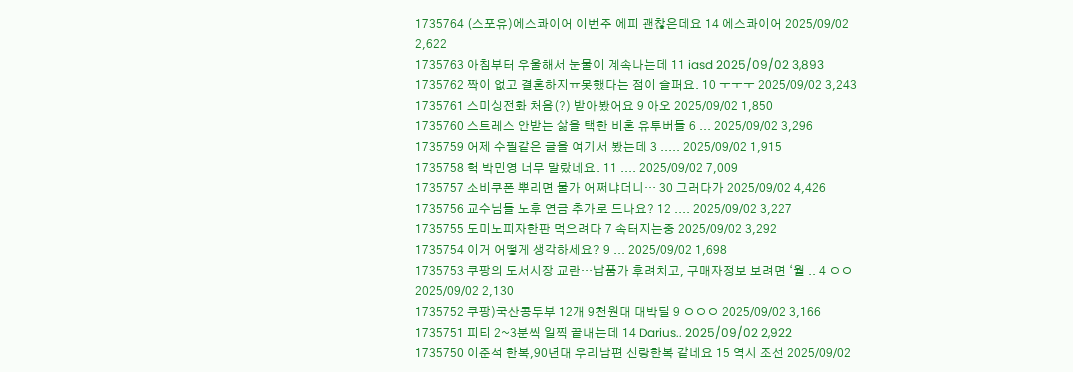1735764 (스포유)에스콰이어 이번주 에피 괜찮은데요 14 에스콰이어 2025/09/02 2,622
1735763 아침부터 우울해서 눈물이 계속나는데 11 iasd 2025/09/02 3,893
1735762 짝이 없고 결혼하지ㅠ못했다는 점이 슬퍼요. 10 ㅜㅜㅜ 2025/09/02 3,243
1735761 스미싱전화 처음(?) 받아봤어요 9 아오 2025/09/02 1,850
1735760 스트레스 안받는 삶을 택한 비혼 유투버들 6 ... 2025/09/02 3,296
1735759 어제 수필같은 글을 여기서 봤는데 3 ..... 2025/09/02 1,915
1735758 헉 박민영 너무 말랐네요. 11 .... 2025/09/02 7,009
1735757 소비쿠폰 뿌리면 물가 어쩌냐더니… 30 그러다가 2025/09/02 4,426
1735756 교수님들 노후 연금 추가로 드나요? 12 .... 2025/09/02 3,227
1735755 도미노피자한판 먹으려다 7 속터지는중 2025/09/02 3,292
1735754 이거 어떻게 생각하세요? 9 ... 2025/09/02 1,698
1735753 쿠팡의 도서시장 교란…납품가 후려치고, 구매자정보 보려면 ‘월 .. 4 ㅇㅇ 2025/09/02 2,130
1735752 쿠팡)국산콩두부 12개 9천원대 대박딜 9 ㅇㅇㅇ 2025/09/02 3,166
1735751 피티 2~3분씩 일찍 끝내는데 14 Darius.. 2025/09/02 2,922
1735750 이준석 한복,90년대 우리남편 신랑한복 같네요 15 역시 조선 2025/09/02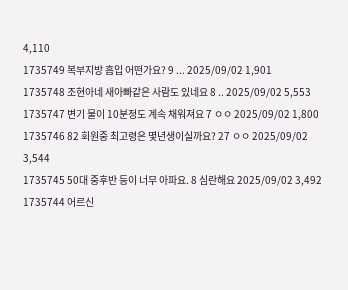4,110
1735749 복부지방 흡입 어떤가요? 9 ... 2025/09/02 1,901
1735748 조현아네 새아빠같은 사람도 있네요 8 .. 2025/09/02 5,553
1735747 변기 물이 10분정도 계속 채워져요 7 ㅇㅇ 2025/09/02 1,800
1735746 82 회원중 최고령은 몇년생이실까요? 27 ㅇㅇ 2025/09/02 3,544
1735745 50대 중후반 등이 너무 아파요. 8 심란해요 2025/09/02 3,492
1735744 어르신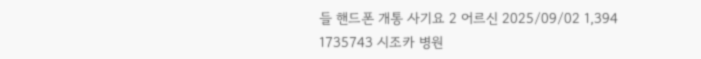들 핸드폰 개통 사기요 2 어르신 2025/09/02 1,394
1735743 시조카 병원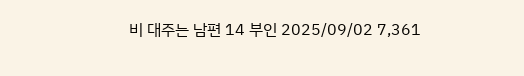비 대주는 남편 14 부인 2025/09/02 7,361